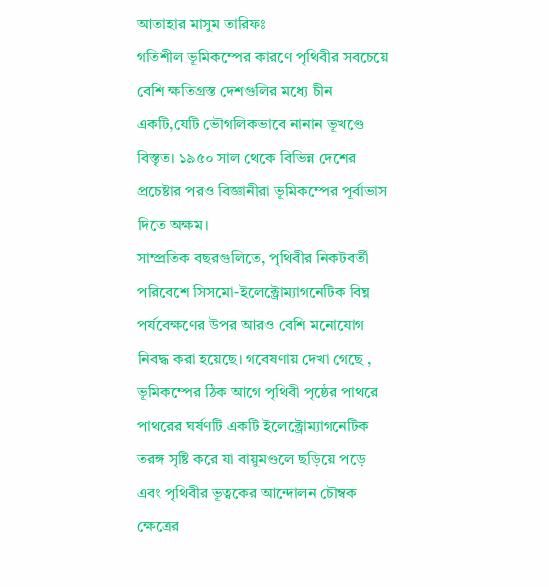আতাহার মাসুম তারিফঃ
গতিশীল ভূমিকম্পের কারণে পৃথিবীর সবচেয়ে বেশি ক্ষতিগ্রস্ত দেশগুলির মধ্যে চীন একটি,যেটি ভৌগলিকভাবে নানান ভূখণ্ডে বিস্তৃত। ১৯৫০ সাল থেকে বিভিন্ন দেশের প্রচেষ্টার পরও বিজ্ঞানীরা ভূমিকম্পের পূর্বাভাস দিতে অক্ষম।
সাম্প্রতিক বছরগুলিতে, পৃথিবীর নিকটবর্তী পরিবেশে সিসমো-ইলেক্ট্রোম্যাগনেটিক বিঘ্ন পর্যবেক্ষণের উপর আরও বেশি মনোযোগ নিবদ্ধ করা হয়েছে। গবেষণায় দেখা গেছে , ভূমিকম্পের ঠিক আগে পৃথিবী পৃষ্ঠের পাথরে পাথরের ঘর্ষণটি একটি ইলেক্ট্রোম্যাগনেটিক তরঙ্গ সৃষ্টি করে যা বায়ুমণ্ডলে ছড়িয়ে পড়ে এবং পৃথিবীর ভূত্বকের আন্দোলন চৌম্বক ক্ষেত্রের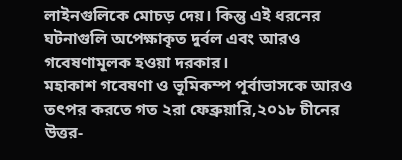লাইনগুলিকে মোচড় দেয়। কিন্তু এই ধরনের ঘটনাগুলি অপেক্ষাকৃত দুর্বল এবং আরও গবেষণামূলক হওয়া দরকার।
মহাকাশ গবেষণা ও ভূমিকম্প পূর্বাভাসকে আরও তৎপর করতে গত ২রা ফেব্রুয়ারি,২০১৮ চীনের উত্তর-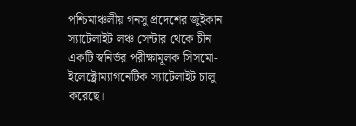পশ্চিমাঞ্চলীয় গনসু প্রদেশের জুইকান স্যাটেলাইট লঞ্চ সেন্টার থেকে চীন একটি স্বনির্ভর পরীক্ষামূলক সিসমো-ইলেক্ট্রোম্যাগনেটিক স্যাটেলাইট চালু করেছে।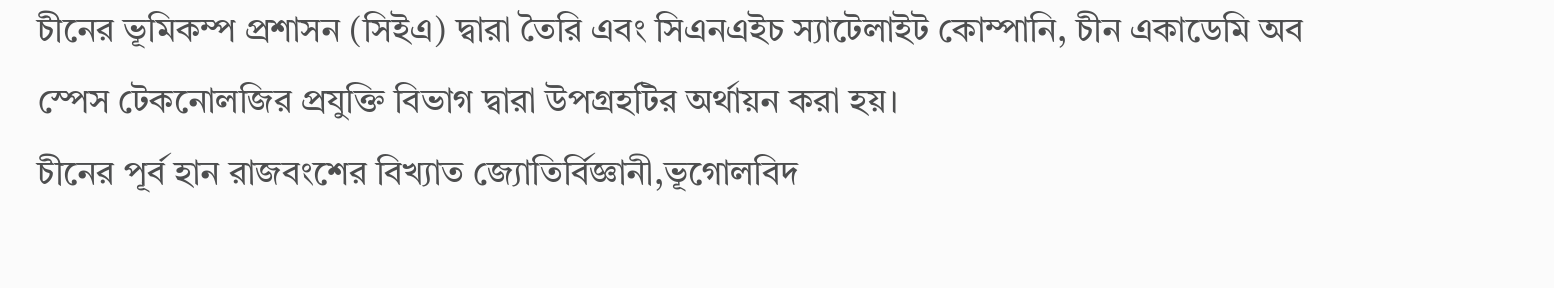চীনের ভূমিকম্প প্রশাসন (সিইএ) দ্বারা তৈরি এবং সিএনএইচ স্যাটেলাইট কোম্পানি, চীন একাডেমি অব স্পেস টেকনোলজির প্রযুক্তি বিভাগ দ্বারা উপগ্রহটির অর্থায়ন করা হয়।
চীনের পূর্ব হান রাজবংশের বিখ্যাত জ্যোতির্বিজ্ঞানী,ভূগোলবিদ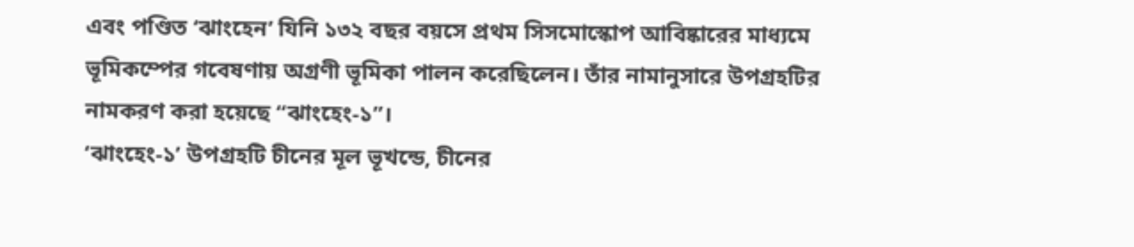এবং পণ্ডিত ‘ঝাংহেন’ যিনি ১৩২ বছর বয়সে প্রথম সিসমোস্কোপ আবিষ্কারের মাধ্যমে ভূমিকম্পের গবেষণায় অগ্রণী ভূমিকা পালন করেছিলেন। তাঁর নামানুসারে উপগ্রহটির নামকরণ করা হয়েছে “ঝাংহেং-১”।
‘ঝাংহেং-১’ উপগ্রহটি চীনের মূল ভূখন্ডে, চীনের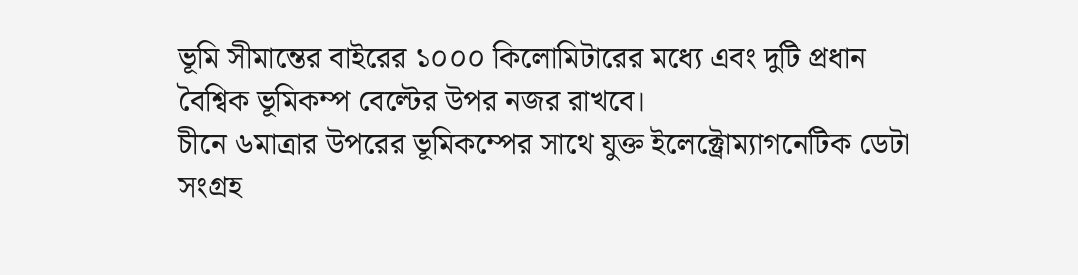ভূমি সীমান্তের বাইরের ১০০০ কিলোমিটারের মধ্যে এবং দুটি প্রধান বৈশ্বিক ভূমিকম্প বেল্টের উপর নজর রাখবে।
চীনে ৬মাত্রার উপরের ভূমিকম্পের সাথে যুক্ত ইলেক্ট্রোম্যাগনেটিক ডেটা সংগ্রহ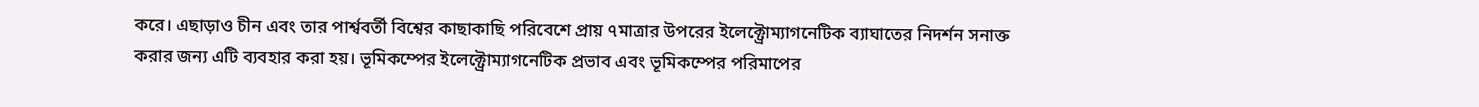করে। এছাড়াও চীন এবং তার পার্শ্ববর্তী বিশ্বের কাছাকাছি পরিবেশে প্রায় ৭মাত্রার উপরের ইলেক্ট্রোম্যাগনেটিক ব্যাঘাতের নিদর্শন সনাক্ত করার জন্য এটি ব্যবহার করা হয়। ভূমিকম্পের ইলেক্ট্রোম্যাগনেটিক প্রভাব এবং ভূমিকম্পের পরিমাপের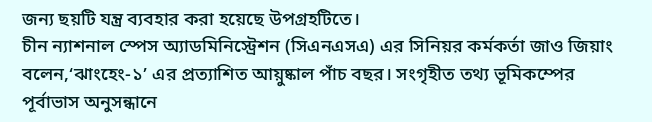জন্য ছয়টি যন্ত্র ব্যবহার করা হয়েছে উপগ্রহটিতে।
চীন ন্যাশনাল স্পেস অ্যাডমিনিস্ট্রেশন (সিএনএসএ) এর সিনিয়র কর্মকর্তা জাও জিয়াং বলেন,‘ঝাংহেং-১’ এর প্রত্যাশিত আয়ুষ্কাল পাঁচ বছর। সংগৃহীত তথ্য ভূমিকম্পের পূর্বাভাস অনুসন্ধানে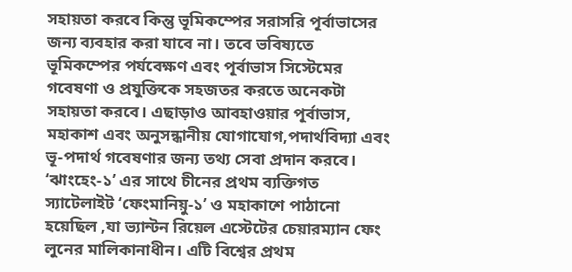সহায়তা করবে কিন্তু ভূমিকম্পের সরাসরি পূর্বাভাসের জন্য ব্যবহার করা যাবে না। তবে ভবিষ্যতে ভূমিকম্পের পর্যবেক্ষণ এবং পূর্বাভাস সিস্টেমের গবেষণা ও প্রযুক্তিকে সহজতর করতে অনেকটা সহায়তা করবে। এছাড়াও আবহাওয়ার পূর্বাভাস, মহাকাশ এবং অনুসন্ধানীয় যোগাযোগ,পদার্থবিদ্যা এবং ভূ-পদার্থ গবেষণার জন্য তথ্য সেবা প্রদান করবে।
‘ঝাংহেং-১’ এর সাথে চীনের প্রথম ব্যক্তিগত স্যাটেলাইট ‘ফেংমানিয়ু-১’ ও মহাকাশে পাঠানো হয়েছিল ,যা ভ্যান্টন রিয়েল এস্টেটের চেয়ারম্যান ফেং লুনের মালিকানাধীন। এটি বিশ্বের প্রথম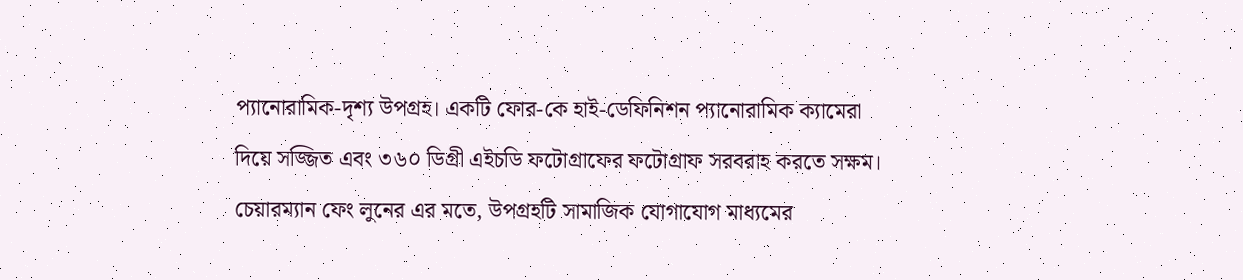প্যানোরামিক-দৃশ্য উপগ্রহ। একটি ফোর-কে হাই-ডেফিনিশন প্যানোরামিক ক্যামেরা দিয়ে সজ্জিত এবং ৩৬০ ডিগ্রী এইচডি ফটোগ্রাফের ফটোগ্রাফ সরবরাহ করতে সক্ষম।
চেয়ারম্যান ফেং লুনের এর মতে, উপগ্রহটি সামাজিক যোগাযোগ মাধ্যমের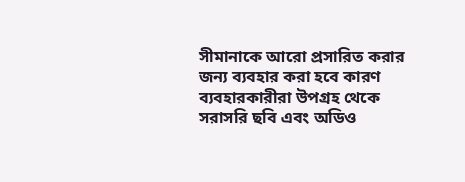সীমানাকে আরো প্রসারিত করার জন্য ব্যবহার করা হবে কারণ ব্যবহারকারীরা উপগ্রহ থেকে সরাসরি ছবি এবং অডিও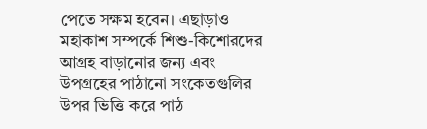পেতে সক্ষম হবেন। এছাড়াও মহাকাশ সম্পর্কে শিশু-কিশোরদের আগ্রহ বাড়ানোর জন্য এবং উপগ্রহের পাঠানো সংকেতগুলির উপর ভিত্তি করে পাঠ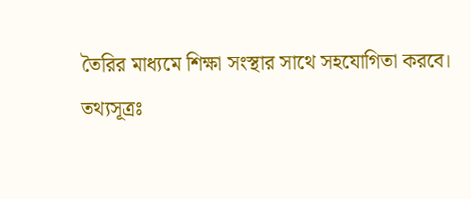তৈরির মাধ্যমে শিক্ষা সংস্থার সাথে সহযোগিতা করবে।
তথ্যসূত্রঃ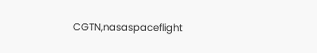CGTN,nasaspaceflight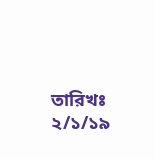তারিখঃ ২/১/১৯